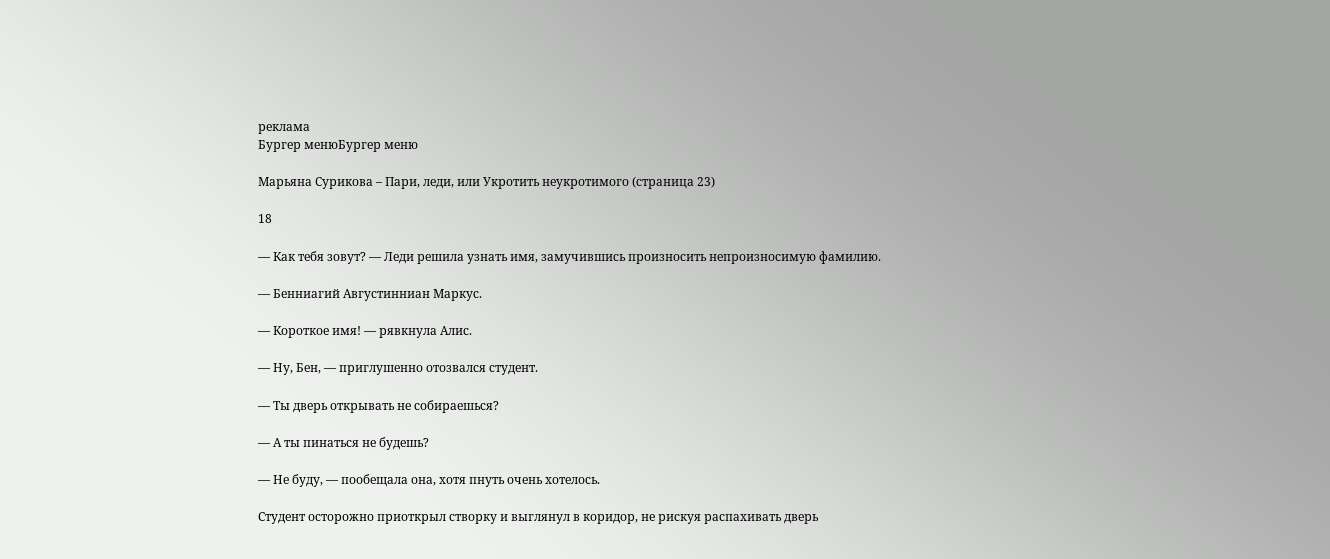реклама
Бургер менюБургер меню

Марьяна Сурикова – Пари, леди, или Укротить неукротимого (страница 23)

18

— Как тебя зовут? — Леди решила узнать имя, замучившись произносить непроизносимую фамилию.

— Бенниагий Августинниан Маркус.

— Короткое имя! — рявкнула Алис.

— Ну, Бен, — приглушенно отозвался студент.

— Ты дверь открывать не собираешься?

— А ты пинаться не будешь?

— Не буду, — пообещала она, хотя пнуть очень хотелось.

Студент осторожно приоткрыл створку и выглянул в коридор, не рискуя распахивать дверь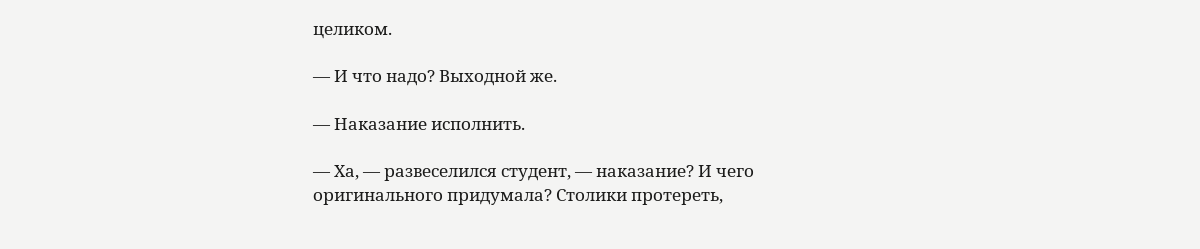целиком.

— И что надо? Выходной же.

— Наказание исполнить.

— Ха, — развеселился студент, — наказание? И чего оригинального придумала? Столики протереть,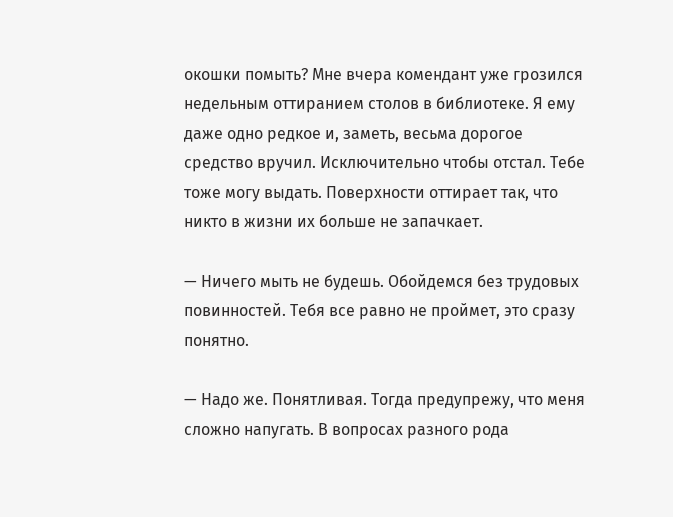окошки помыть? Мне вчера комендант уже грозился недельным оттиранием столов в библиотеке. Я ему даже одно редкое и, заметь, весьма дорогое средство вручил. Исключительно чтобы отстал. Тебе тоже могу выдать. Поверхности оттирает так, что никто в жизни их больше не запачкает.

— Ничего мыть не будешь. Обойдемся без трудовых повинностей. Тебя все равно не проймет, это сразу понятно.

— Надо же. Понятливая. Тогда предупрежу, что меня сложно напугать. В вопросах разного рода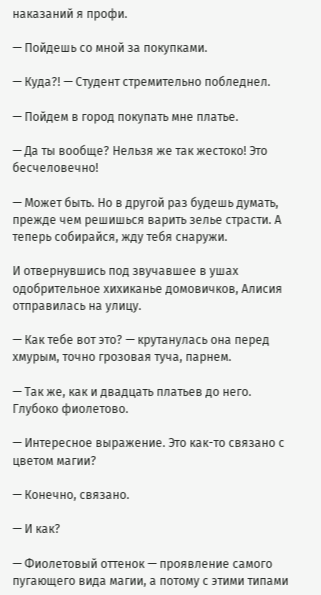наказаний я профи.

— Пойдешь со мной за покупками.

— Куда?! — Студент стремительно побледнел.

— Пойдем в город покупать мне платье.

— Да ты вообще? Нельзя же так жестоко! Это бесчеловечно!

— Может быть. Но в другой раз будешь думать, прежде чем решишься варить зелье страсти. А теперь собирайся, жду тебя снаружи.

И отвернувшись под звучавшее в ушах одобрительное хихиканье домовичков, Алисия отправилась на улицу.

— Как тебе вот это? — крутанулась она перед хмурым, точно грозовая туча, парнем.

— Так же, как и двадцать платьев до него. Глубоко фиолетово.

— Интересное выражение. Это как-то связано с цветом магии?

— Конечно, связано.

— И как?

— Фиолетовый оттенок — проявление самого пугающего вида магии, а потому с этими типами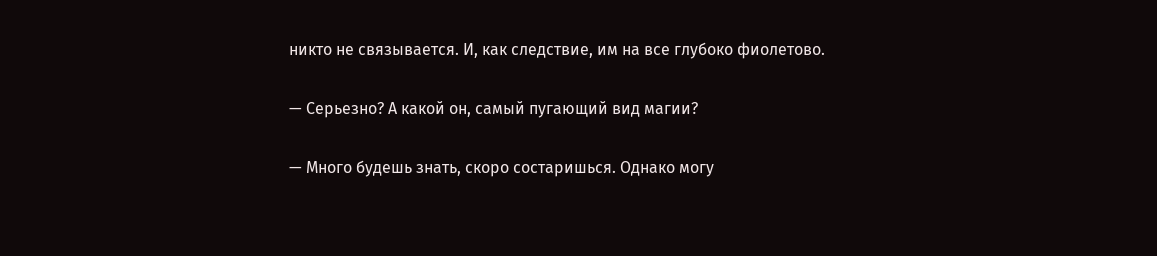никто не связывается. И, как следствие, им на все глубоко фиолетово.

— Серьезно? А какой он, самый пугающий вид магии?

— Много будешь знать, скоро состаришься. Однако могу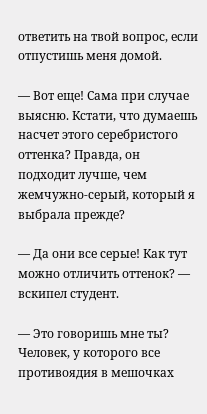ответить на твой вопрос, если отпустишь меня домой.

— Вот еще! Сама при случае выясню. Кстати, что думаешь насчет этого серебристого оттенка? Правда, он подходит лучше, чем жемчужно-серый, который я выбрала прежде?

— Да они все серые! Как тут можно отличить оттенок? — вскипел студент.

— Это говоришь мне ты? Человек, у которого все противоядия в мешочках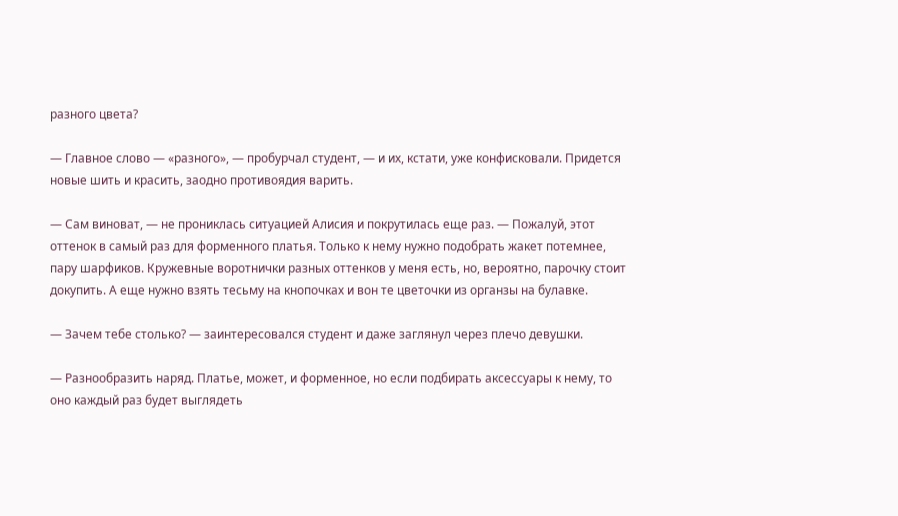разного цвета?

— Главное слово — «разного», — пробурчал студент, — и их, кстати, уже конфисковали. Придется новые шить и красить, заодно противоядия варить.

— Сам виноват, — не прониклась ситуацией Алисия и покрутилась еще раз. — Пожалуй, этот оттенок в самый раз для форменного платья. Только к нему нужно подобрать жакет потемнее, пару шарфиков. Кружевные воротнички разных оттенков у меня есть, но, вероятно, парочку стоит докупить. А еще нужно взять тесьму на кнопочках и вон те цветочки из органзы на булавке.

— Зачем тебе столько? — заинтересовался студент и даже заглянул через плечо девушки.

— Разнообразить наряд. Платье, может, и форменное, но если подбирать аксессуары к нему, то оно каждый раз будет выглядеть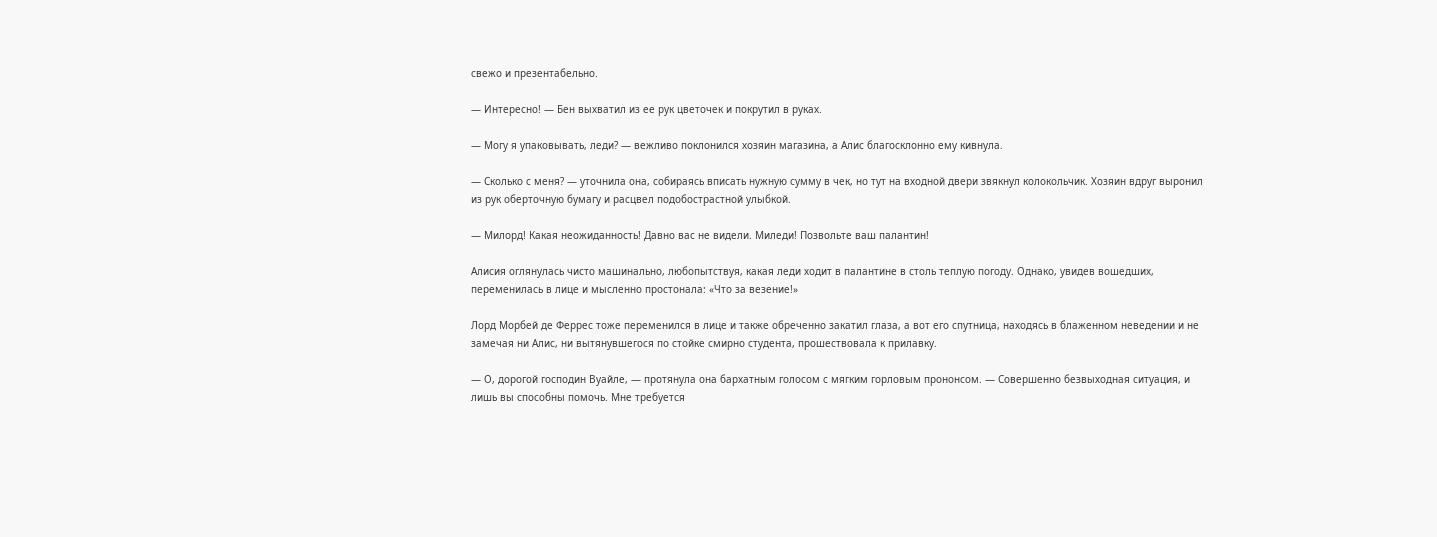свежо и презентабельно.

— Интересно! — Бен выхватил из ее рук цветочек и покрутил в руках.

— Могу я упаковывать, леди? — вежливо поклонился хозяин магазина, а Алис благосклонно ему кивнула.

— Сколько с меня? — уточнила она, собираясь вписать нужную сумму в чек, но тут на входной двери звякнул колокольчик. Хозяин вдруг выронил из рук оберточную бумагу и расцвел подобострастной улыбкой.

— Милорд! Какая неожиданность! Давно вас не видели. Миледи! Позвольте ваш палантин!

Алисия оглянулась чисто машинально, любопытствуя, какая леди ходит в палантине в столь теплую погоду. Однако, увидев вошедших, переменилась в лице и мысленно простонала: «Что за везение!»

Лорд Морбей де Феррес тоже переменился в лице и также обреченно закатил глаза, а вот его спутница, находясь в блаженном неведении и не замечая ни Алис, ни вытянувшегося по стойке смирно студента, прошествовала к прилавку.

— О, дорогой господин Вуайле, — протянула она бархатным голосом с мягким горловым прононсом. — Совершенно безвыходная ситуация, и лишь вы способны помочь. Мне требуется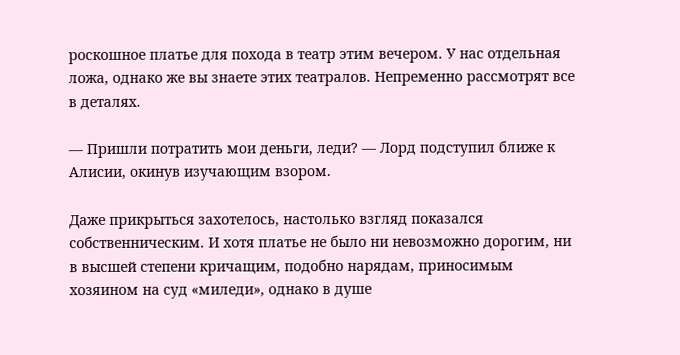роскошное платье для похода в театр этим вечером. У нас отдельная ложа, однако же вы знаете этих театралов. Непременно рассмотрят все в деталях.

— Пришли потратить мои деньги, леди? — Лорд подступил ближе к Алисии, окинув изучающим взором.

Даже прикрыться захотелось, настолько взгляд показался собственническим. И хотя платье не было ни невозможно дорогим, ни в высшей степени кричащим, подобно нарядам, приносимым хозяином на суд «миледи», однако в душе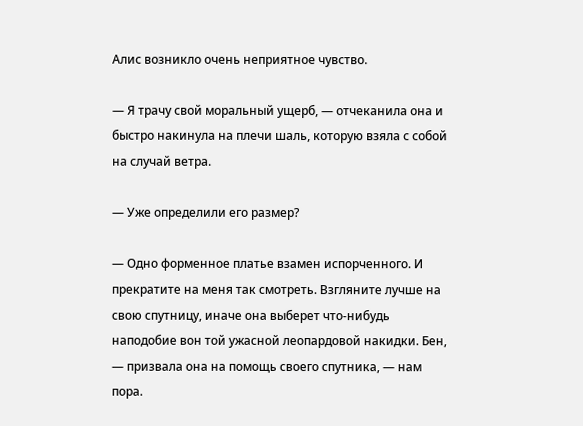Алис возникло очень неприятное чувство.

— Я трачу свой моральный ущерб, — отчеканила она и быстро накинула на плечи шаль, которую взяла с собой на случай ветра.

— Уже определили его размер?

— Одно форменное платье взамен испорченного. И прекратите на меня так смотреть. Взгляните лучше на свою спутницу, иначе она выберет что-нибудь наподобие вон той ужасной леопардовой накидки. Бен, — призвала она на помощь своего спутника, — нам пора.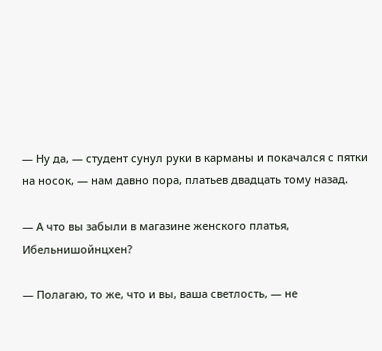— Ну да, — студент сунул руки в карманы и покачался с пятки на носок, — нам давно пора, платьев двадцать тому назад.

— А что вы забыли в магазине женского платья, Ибельнишойнцхен?

— Полагаю, то же, что и вы, ваша светлость, — не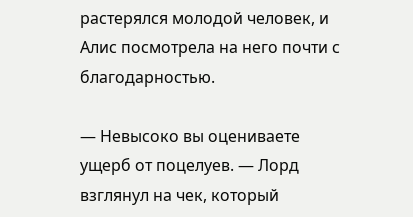растерялся молодой человек, и Алис посмотрела на него почти с благодарностью.

— Невысоко вы оцениваете ущерб от поцелуев. — Лорд взглянул на чек, который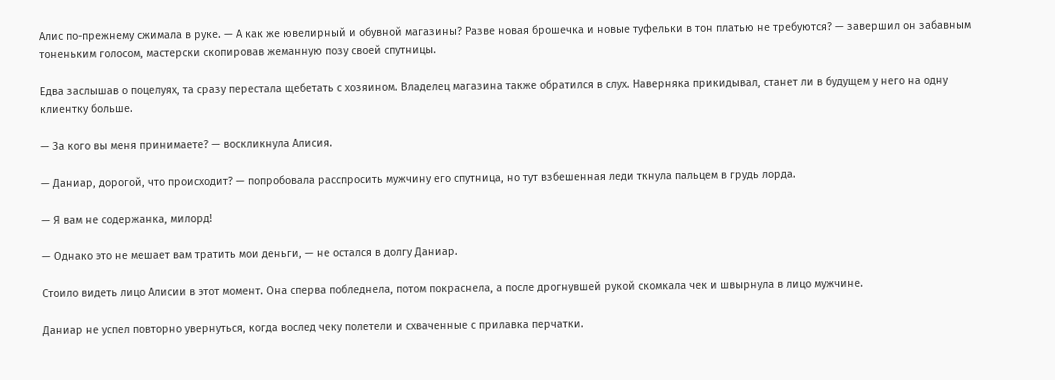Алис по-прежнему сжимала в руке. — А как же ювелирный и обувной магазины? Разве новая брошечка и новые туфельки в тон платью не требуются? — завершил он забавным тоненьким голосом, мастерски скопировав жеманную позу своей спутницы.

Едва заслышав о поцелуях, та сразу перестала щебетать с хозяином. Владелец магазина также обратился в слух. Наверняка прикидывал, станет ли в будущем у него на одну клиентку больше.

— За кого вы меня принимаете? — воскликнула Алисия.

— Даниар, дорогой, что происходит? — попробовала расспросить мужчину его спутница, но тут взбешенная леди ткнула пальцем в грудь лорда.

— Я вам не содержанка, милорд!

— Однако это не мешает вам тратить мои деньги, — не остался в долгу Даниар.

Стоило видеть лицо Алисии в этот момент. Она сперва побледнела, потом покраснела, а после дрогнувшей рукой скомкала чек и швырнула в лицо мужчине.

Даниар не успел повторно увернуться, когда вослед чеку полетели и схваченные с прилавка перчатки.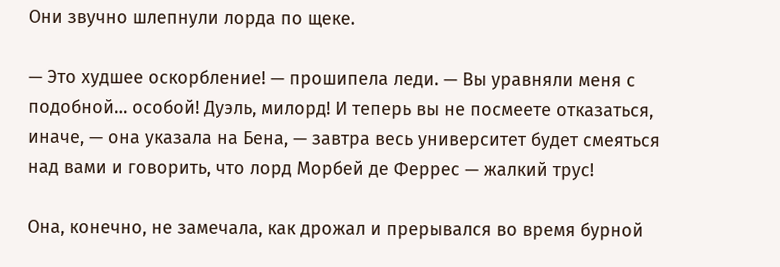Они звучно шлепнули лорда по щеке.

— Это худшее оскорбление! — прошипела леди. — Вы уравняли меня с подобной… особой! Дуэль, милорд! И теперь вы не посмеете отказаться, иначе, — она указала на Бена, — завтра весь университет будет смеяться над вами и говорить, что лорд Морбей де Феррес — жалкий трус!

Она, конечно, не замечала, как дрожал и прерывался во время бурной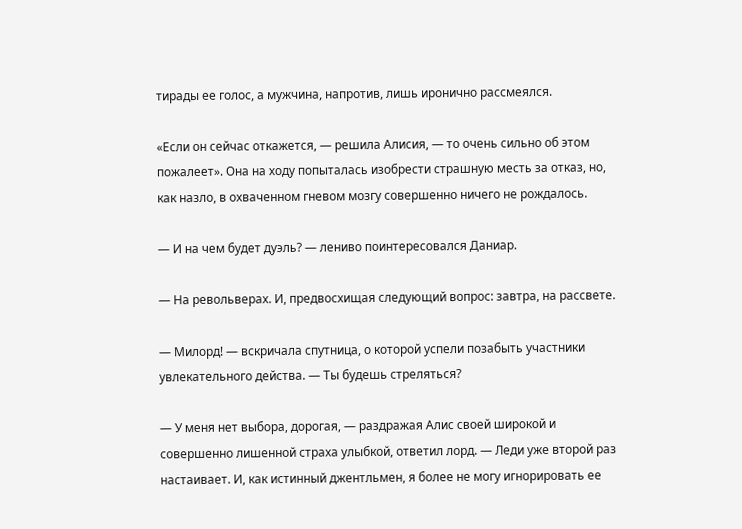тирады ее голос, а мужчина, напротив, лишь иронично рассмеялся.

«Если он сейчас откажется, — решила Алисия, — то очень сильно об этом пожалеет». Она на ходу попыталась изобрести страшную месть за отказ, но, как назло, в охваченном гневом мозгу совершенно ничего не рождалось.

— И на чем будет дуэль? — лениво поинтересовался Даниар.

— На револьверах. И, предвосхищая следующий вопрос: завтра, на рассвете.

— Милорд! — вскричала спутница, о которой успели позабыть участники увлекательного действа. — Ты будешь стреляться?

— У меня нет выбора, дорогая, — раздражая Алис своей широкой и совершенно лишенной страха улыбкой, ответил лорд. — Леди уже второй раз настаивает. И, как истинный джентльмен, я более не могу игнорировать ее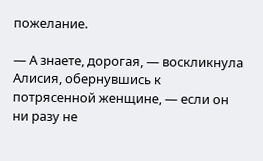пожелание.

— А знаете, дорогая, — воскликнула Алисия, обернувшись к потрясенной женщине, — если он ни разу не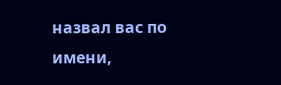назвал вас по имени,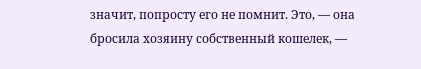значит, попросту его не помнит. Это, — она бросила хозяину собственный кошелек, —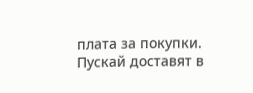плата за покупки. Пускай доставят в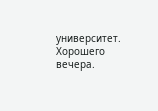университет. Хорошего вечера.